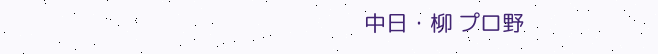中日・柳 プロ野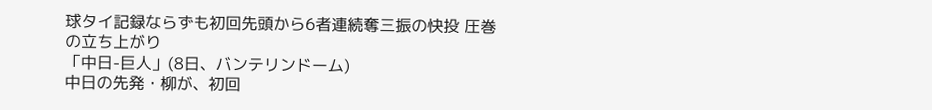球タイ記録ならずも初回先頭から6者連続奪三振の快投 圧巻の立ち上がり
「中日-巨人」(8日、バンテリンドーム)
中日の先発・柳が、初回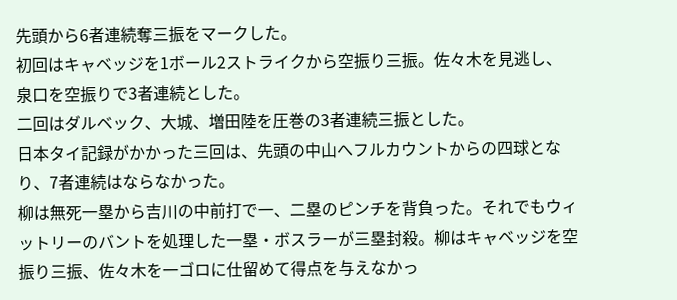先頭から6者連続奪三振をマークした。
初回はキャベッジを1ボール2ストライクから空振り三振。佐々木を見逃し、泉口を空振りで3者連続とした。
二回はダルベック、大城、増田陸を圧巻の3者連続三振とした。
日本タイ記録がかかった三回は、先頭の中山へフルカウントからの四球となり、7者連続はならなかった。
柳は無死一塁から吉川の中前打で一、二塁のピンチを背負った。それでもウィットリーのバントを処理した一塁・ボスラーが三塁封殺。柳はキャベッジを空振り三振、佐々木を一ゴロに仕留めて得点を与えなかっ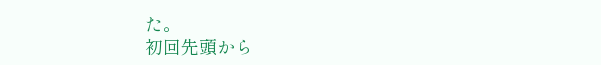た。
初回先頭から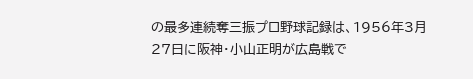の最多連続奪三振プロ野球記録は、1956年3月27日に阪神・小山正明が広島戦で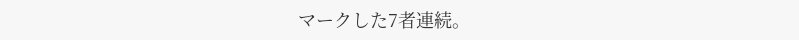マークした7者連続。